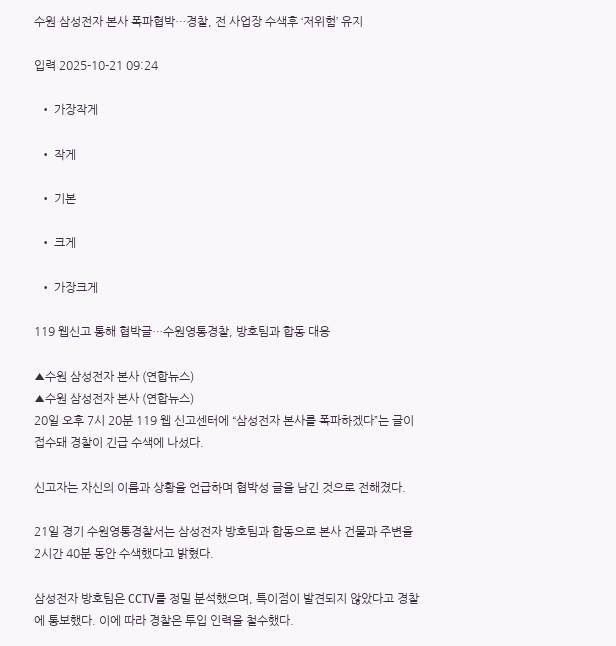수원 삼성전자 본사 폭파협박…경찰, 전 사업장 수색후 ‘저위험’ 유지

입력 2025-10-21 09:24

  • 가장작게

  • 작게

  • 기본

  • 크게

  • 가장크게

119 웹신고 통해 협박글…수원영통경찰, 방호팀과 합동 대응

▲수원 삼성전자 본사 (연합뉴스)
▲수원 삼성전자 본사 (연합뉴스)
20일 오후 7시 20분 119 웹 신고센터에 “삼성전자 본사를 폭파하겠다”는 글이 접수돼 경찰이 긴급 수색에 나섰다.

신고자는 자신의 이름과 상황을 언급하며 협박성 글을 남긴 것으로 전해졌다.

21일 경기 수원영통경찰서는 삼성전자 방호팀과 합동으로 본사 건물과 주변을 2시간 40분 동안 수색했다고 밝혔다.

삼성전자 방호팀은 CCTV를 정밀 분석했으며, 특이점이 발견되지 않았다고 경찰에 통보했다. 이에 따라 경찰은 투입 인력을 철수했다.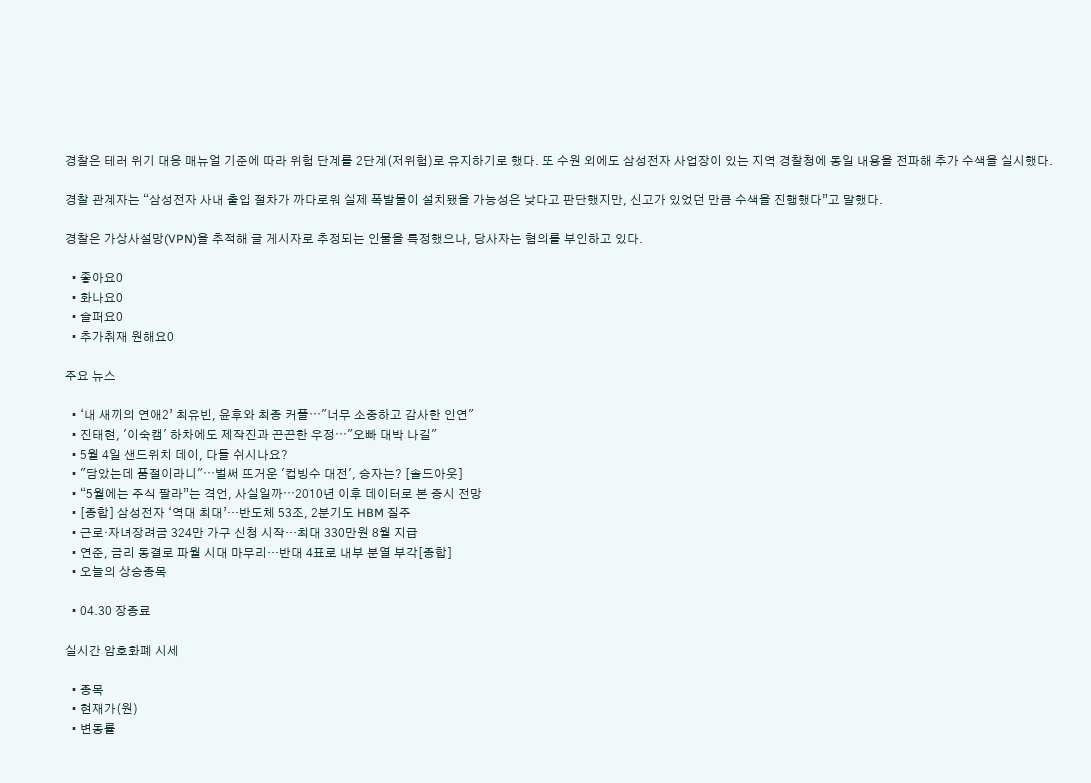경찰은 테러 위기 대응 매뉴얼 기준에 따라 위험 단계를 2단계(저위험)로 유지하기로 했다. 또 수원 외에도 삼성전자 사업장이 있는 지역 경찰청에 동일 내용을 전파해 추가 수색을 실시했다.

경찰 관계자는 “삼성전자 사내 출입 절차가 까다로워 실제 폭발물이 설치됐을 가능성은 낮다고 판단했지만, 신고가 있었던 만큼 수색을 진행했다”고 말했다.

경찰은 가상사설망(VPN)을 추적해 글 게시자로 추정되는 인물을 특정했으나, 당사자는 혐의를 부인하고 있다.

  • 좋아요0
  • 화나요0
  • 슬퍼요0
  • 추가취재 원해요0

주요 뉴스

  • ‘내 새끼의 연애2’ 최유빈, 윤후와 최종 커플⋯"너무 소중하고 감사한 인연"
  • 진태현, '이숙캠' 하차에도 제작진과 끈끈한 우정⋯"오빠 대박 나길"
  • 5월 4일 샌드위치 데이, 다들 쉬시나요?
  • "담았는데 품절이라니"⋯벌써 뜨거운 '컵빙수 대전', 승자는? [솔드아웃]
  • “5월에는 주식 팔라”는 격언, 사실일까⋯2010년 이후 데이터로 본 증시 전망
  • [종합] 삼성전자 ‘역대 최대’…반도체 53조, 2분기도 HBM 질주
  • 근로·자녀장려금 324만 가구 신청 시작…최대 330만원 8월 지급
  • 연준, 금리 동결로 파월 시대 마무리…반대 4표로 내부 분열 부각[종합]
  • 오늘의 상승종목

  • 04.30 장종료

실시간 암호화폐 시세

  • 종목
  • 현재가(원)
  • 변동률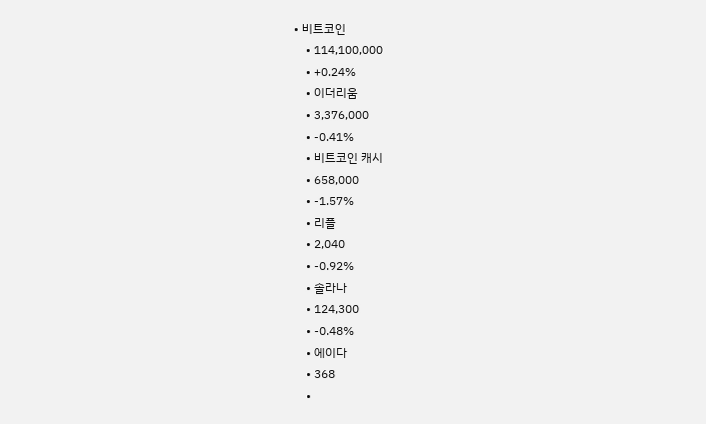• 비트코인
    • 114,100,000
    • +0.24%
    • 이더리움
    • 3,376,000
    • -0.41%
    • 비트코인 캐시
    • 658,000
    • -1.57%
    • 리플
    • 2,040
    • -0.92%
    • 솔라나
    • 124,300
    • -0.48%
    • 에이다
    • 368
    •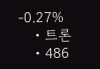-0.27%
    • 트론
    • 486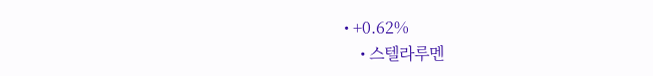• +0.62%
    • 스텔라루멘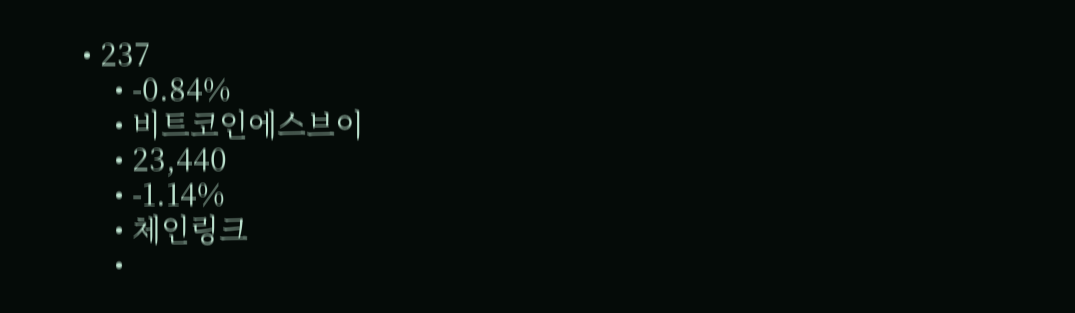• 237
    • -0.84%
    • 비트코인에스브이
    • 23,440
    • -1.14%
    • 체인링크
    •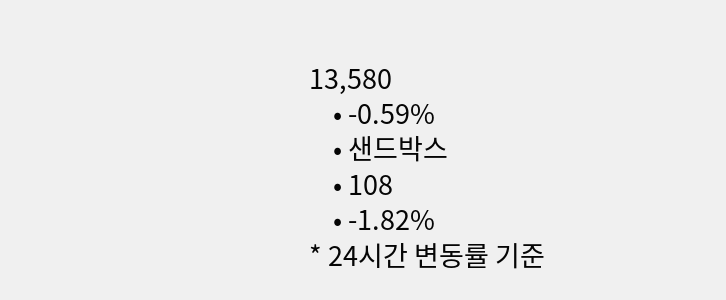13,580
    • -0.59%
    • 샌드박스
    • 108
    • -1.82%
* 24시간 변동률 기준